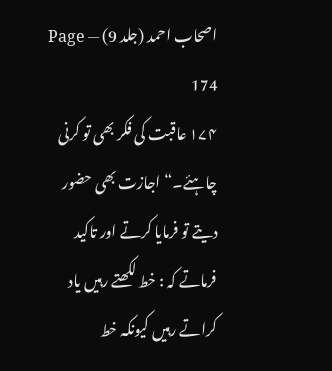اصحاب احمد (جلد 9) — Page 174
۱۷۴ عاقبت کی فکر بھی تو کرنی چاہئے۔“ اجازت بھی حضور دیتے تو فرمایا کرتے اور تاکید فرماتے کہ : خط لکھتے رہیں یاد کراتے رہیں کیونکہ خط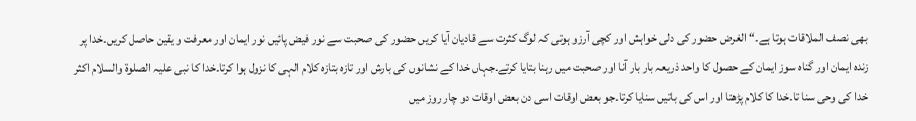بھی نصف الملاقات ہوتا ہے۔“ الغرض حضور کی دلی خواہش اور کچی آرزو ہوتی کہ لوگ کثرت سے قادیان آیا کریں حضور کی صحبت سے نور فیض پائیں نور ایمان اور معرفت و یقین حاصل کریں۔خدا پر زندہ ایمان اور گناہ سوز ایمان کے حصول کا واحد ذریعہ بار بار آنا اور صحبت میں رہنا بتایا کرتے۔جہاں خدا کے نشانوں کی بارش اور تازہ بتازہ کلام الہی کا نزول ہوا کرتا۔خدا کا نبی علیہ الصلوۃ والسلام اکثر خدا کی وحی سنا تا۔خدا کا کلام پڑھتا اور اس کی باتیں سنایا کرتا۔جو بعض اوقات اسی دن بعض اوقات دو چار روز میں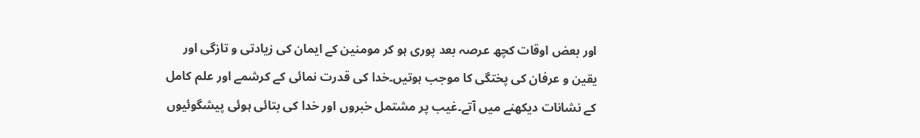اور بعض اوقات کچھ عرصہ بعد پوری ہو کر مومنین کے ایمان کی زیادتی و تازگی اور یقین و عرفان کی پختگی کا موجب ہوتیں۔خدا کی قدرت نمائی کے کرشمے اور علم کامل کے نشانات دیکھنے میں آتے۔غیب پر مشتمل خبروں اور خدا کی بتائی ہوئی پیشگوئیوں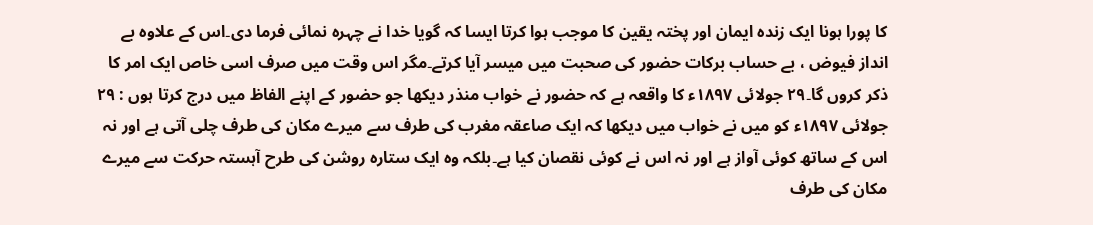کا پورا ہونا ایک زندہ ایمان اور پختہ یقین کا موجب ہوا کرتا ایسا کہ گویا خدا نے چہرہ نمائی فرما دی۔اس کے علاوہ بے انداز فیوض ، بے حساب برکات حضور کی صحبت میں میسر آیا کرتے۔مگر اس وقت میں صرف اسی خاص ایک امر کا ذکر کروں گا۔۲۹ جولائی ۱۸۹۷ء کا واقعہ ہے کہ حضور نے خواب منذر دیکھا جو حضور کے اپنے الفاظ میں درج کرتا ہوں : ۲۹ جولائی ۱۸۹۷ء کو میں نے خواب میں دیکھا کہ ایک صاعقہ مغرب کی طرف سے میرے مکان کی طرف چلی آتی ہے اور نہ اس کے ساتھ کوئی آواز ہے اور نہ اس نے کوئی نقصان کیا ہے۔بلکہ وہ ایک ستارہ روشن کی طرح آہستہ حرکت سے میرے مکان کی طرف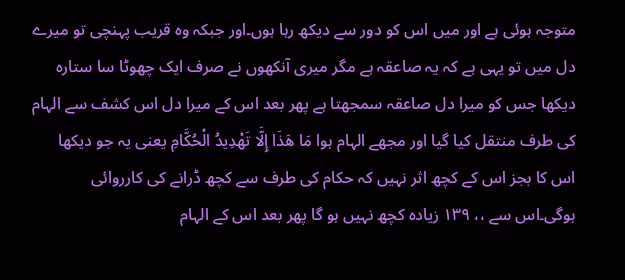متوجہ ہوئی ہے اور میں اس کو دور سے دیکھ رہا ہوں۔اور جبکہ وہ قریب پہنچی تو میرے دل میں تو یہی ہے کہ یہ صاعقہ ہے مگر میری آنکھوں نے صرف ایک چھوٹا سا ستارہ دیکھا جس کو میرا دل صاعقہ سمجھتا ہے پھر بعد اس کے میرا دل اس کشف سے الہام کی طرف منتقل کیا گیا اور مجھے الہام ہوا مَا هَذَا إِلَّا تَهْدِيدُ الْحُكَّامِ یعنی یہ جو دیکھا اس کا بجز اس کے کچھ اثر نہیں کہ حکام کی طرف سے کچھ ڈرانے کی کارروائی ہوگی۔اس سے ،، ۱۳۹ زیادہ کچھ نہیں ہو گا پھر بعد اس کے الہام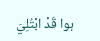ہوا قَدْ ابْتُلِيَ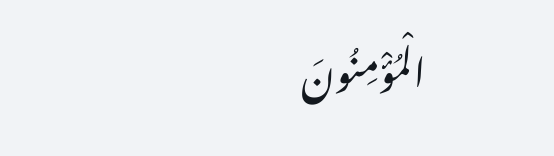الْمُؤْمِنُونَ